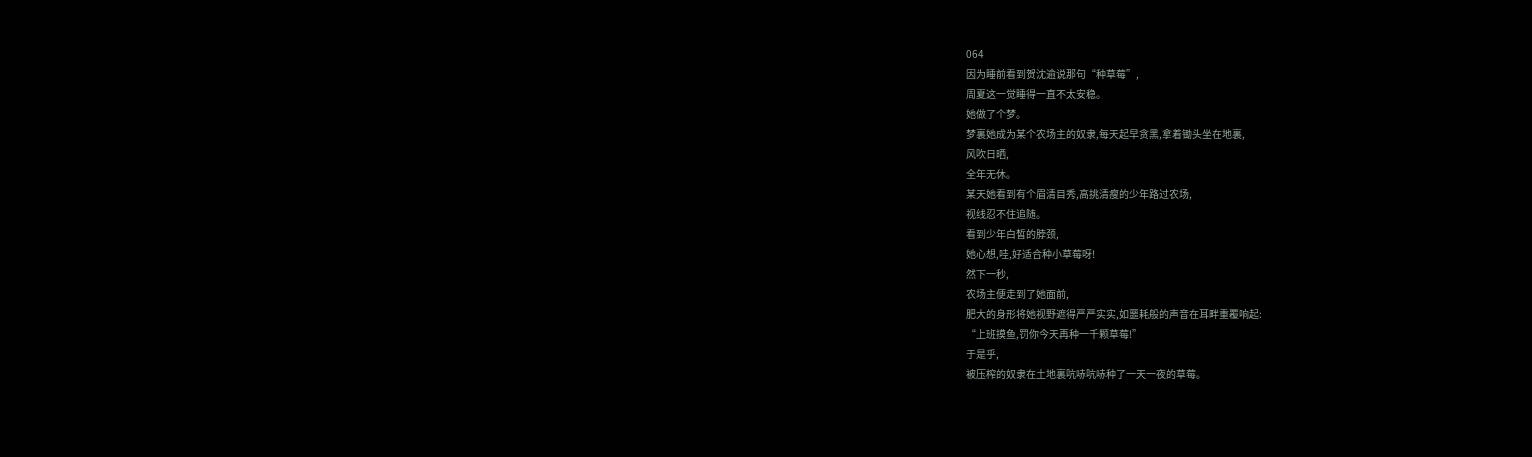064
因为睡前看到贺沈逾说那句“种草莓”,
周夏这一觉睡得一直不太安稳。
她做了个梦。
梦裏她成为某个农场主的奴隶,每天起早贪黑,拿着锄头坐在地裏,
风吹日晒,
全年无休。
某天她看到有个眉清目秀,高挑清瘦的少年路过农场,
视线忍不住追随。
看到少年白皙的脖颈,
她心想,哇,好适合种小草莓呀!
然下一秒,
农场主便走到了她面前,
肥大的身形将她视野遮得严严实实,如噩耗般的声音在耳畔重覆响起:
“上班摸鱼,罚你今天再种一千颗草莓!”
于是乎,
被压榨的奴隶在土地裏吭哧吭哧种了一天一夜的草莓。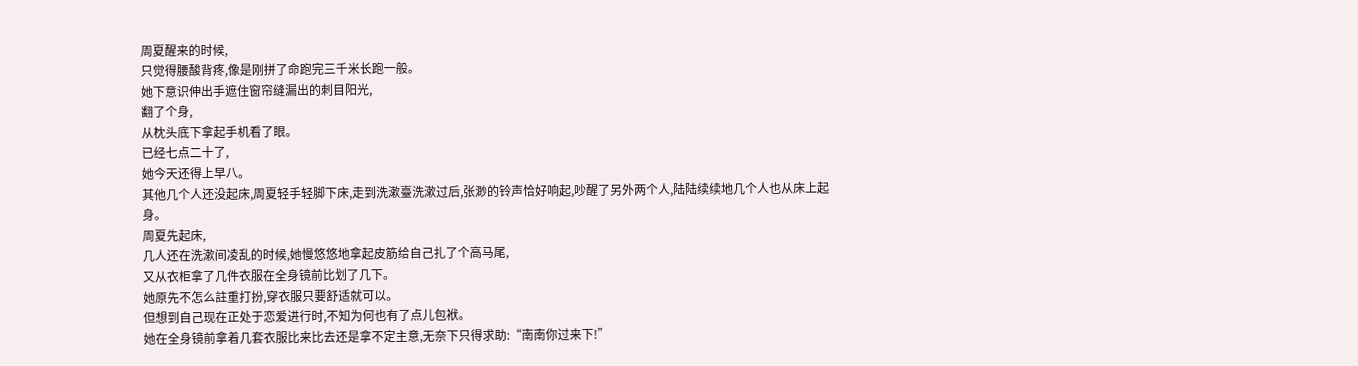周夏醒来的时候,
只觉得腰酸背疼,像是刚拼了命跑完三千米长跑一般。
她下意识伸出手遮住窗帘缝漏出的刺目阳光,
翻了个身,
从枕头底下拿起手机看了眼。
已经七点二十了,
她今天还得上早八。
其他几个人还没起床,周夏轻手轻脚下床,走到洗漱臺洗漱过后,张渺的铃声恰好响起,吵醒了另外两个人,陆陆续续地几个人也从床上起身。
周夏先起床,
几人还在洗漱间凌乱的时候,她慢悠悠地拿起皮筋给自己扎了个高马尾,
又从衣柜拿了几件衣服在全身镜前比划了几下。
她原先不怎么註重打扮,穿衣服只要舒适就可以。
但想到自己现在正处于恋爱进行时,不知为何也有了点儿包袱。
她在全身镜前拿着几套衣服比来比去还是拿不定主意,无奈下只得求助:“南南你过来下!”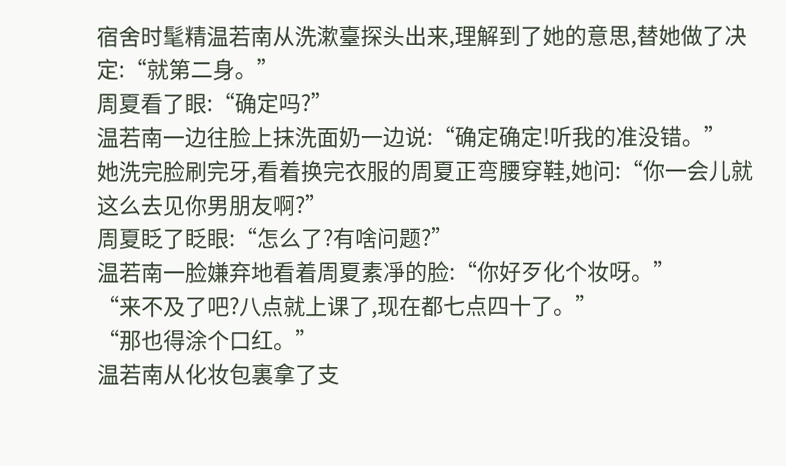宿舍时髦精温若南从洗漱臺探头出来,理解到了她的意思,替她做了决定:“就第二身。”
周夏看了眼:“确定吗?”
温若南一边往脸上抹洗面奶一边说:“确定确定!听我的准没错。”
她洗完脸刷完牙,看着换完衣服的周夏正弯腰穿鞋,她问:“你一会儿就这么去见你男朋友啊?”
周夏眨了眨眼:“怎么了?有啥问题?”
温若南一脸嫌弃地看着周夏素凈的脸:“你好歹化个妆呀。”
“来不及了吧?八点就上课了,现在都七点四十了。”
“那也得涂个口红。”
温若南从化妆包裏拿了支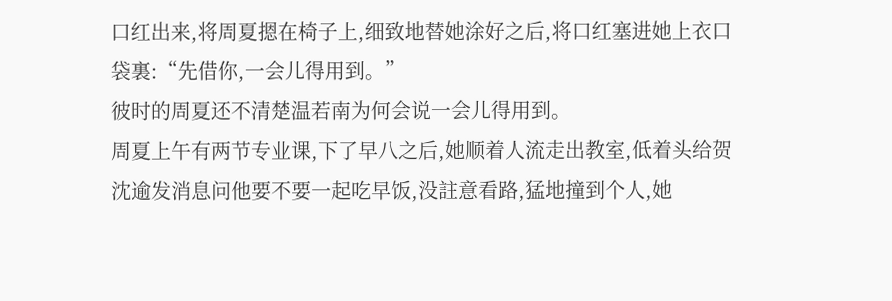口红出来,将周夏摁在椅子上,细致地替她涂好之后,将口红塞进她上衣口袋裏:“先借你,一会儿得用到。”
彼时的周夏还不清楚温若南为何会说一会儿得用到。
周夏上午有两节专业课,下了早八之后,她顺着人流走出教室,低着头给贺沈逾发消息问他要不要一起吃早饭,没註意看路,猛地撞到个人,她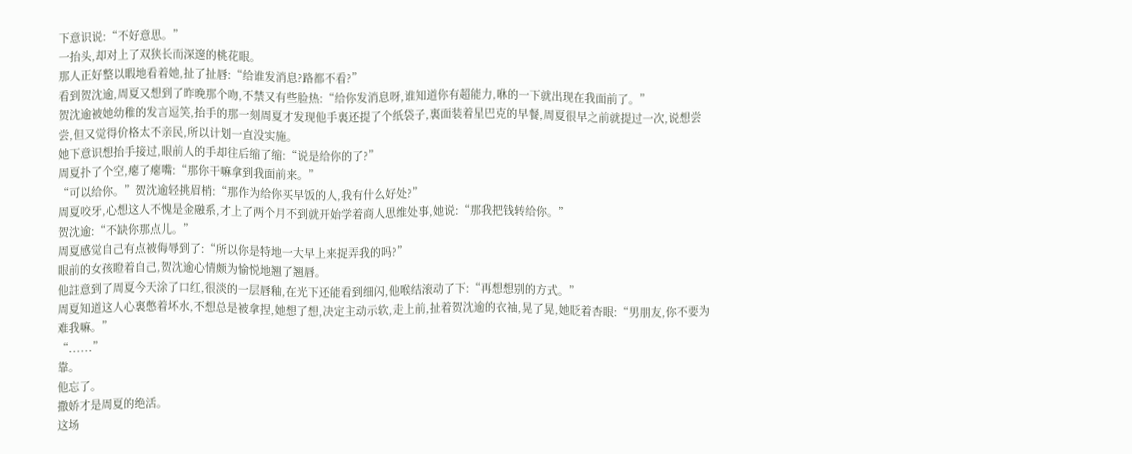下意识说:“不好意思。”
一抬头,却对上了双狭长而深邃的桃花眼。
那人正好整以暇地看着她,扯了扯唇:“给谁发消息?路都不看?”
看到贺沈逾,周夏又想到了昨晚那个吻,不禁又有些脸热:“给你发消息呀,谁知道你有超能力,咻的一下就出现在我面前了。”
贺沈逾被她幼稚的发言逗笑,抬手的那一刻周夏才发现他手裏还提了个纸袋子,裏面装着星巴克的早餐,周夏很早之前就提过一次,说想尝尝,但又觉得价格太不亲民,所以计划一直没实施。
她下意识想抬手接过,眼前人的手却往后缩了缩:“说是给你的了?”
周夏扑了个空,瘪了瘪嘴:“那你干嘛拿到我面前来。”
“可以给你。”贺沈逾轻挑眉梢:“那作为给你买早饭的人,我有什么好处?”
周夏咬牙,心想这人不愧是金融系,才上了两个月不到就开始学着商人思维处事,她说:“那我把钱转给你。”
贺沈逾:“不缺你那点儿。”
周夏感觉自己有点被侮辱到了:“所以你是特地一大早上来捉弄我的吗?”
眼前的女孩瞪着自己,贺沈逾心情颇为愉悦地翘了翘唇。
他註意到了周夏今天涂了口红,很淡的一层唇釉,在光下还能看到细闪,他喉结滚动了下:“再想想别的方式。”
周夏知道这人心裏憋着坏水,不想总是被拿捏,她想了想,决定主动示软,走上前,扯着贺沈逾的衣袖,晃了晃,她眨着杏眼:“男朋友,你不要为难我嘛。”
“......”
靠。
他忘了。
撒娇才是周夏的绝活。
这场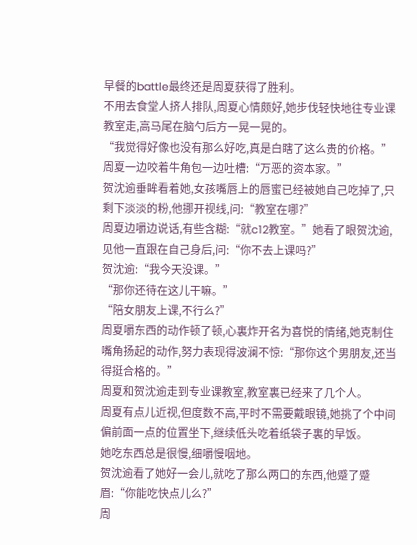早餐的battle最终还是周夏获得了胜利。
不用去食堂人挤人排队,周夏心情颇好,她步伐轻快地往专业课教室走,高马尾在脑勺后方一晃一晃的。
“我觉得好像也没有那么好吃,真是白瞎了这么贵的价格。”周夏一边咬着牛角包一边吐槽:“万恶的资本家。”
贺沈逾垂眸看着她,女孩嘴唇上的唇蜜已经被她自己吃掉了,只剩下淡淡的粉,他挪开视线,问:“教室在哪?”
周夏边嚼边说话,有些含糊:“就c12教室。”她看了眼贺沈逾,见他一直跟在自己身后,问:“你不去上课吗?”
贺沈逾:“我今天没课。”
“那你还待在这儿干嘛。”
“陪女朋友上课,不行么?”
周夏嚼东西的动作顿了顿,心裏炸开名为喜悦的情绪,她克制住嘴角扬起的动作,努力表现得波澜不惊:“那你这个男朋友,还当得挺合格的。”
周夏和贺沈逾走到专业课教室,教室裏已经来了几个人。
周夏有点儿近视,但度数不高,平时不需要戴眼镜,她挑了个中间偏前面一点的位置坐下,继续低头吃着纸袋子裏的早饭。
她吃东西总是很慢,细嚼慢咽地。
贺沈逾看了她好一会儿,就吃了那么两口的东西,他蹙了蹙眉:“你能吃快点儿么?”
周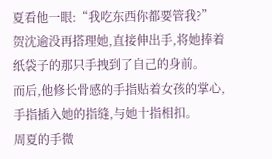夏看他一眼:“我吃东西你都要管我?”
贺沈逾没再搭理她,直接伸出手,将她捧着纸袋子的那只手拽到了自己的身前。
而后,他修长骨感的手指贴着女孩的掌心,手指插入她的指缝,与她十指相扣。
周夏的手微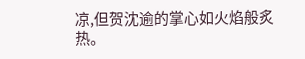凉,但贺沈逾的掌心如火焰般炙热。